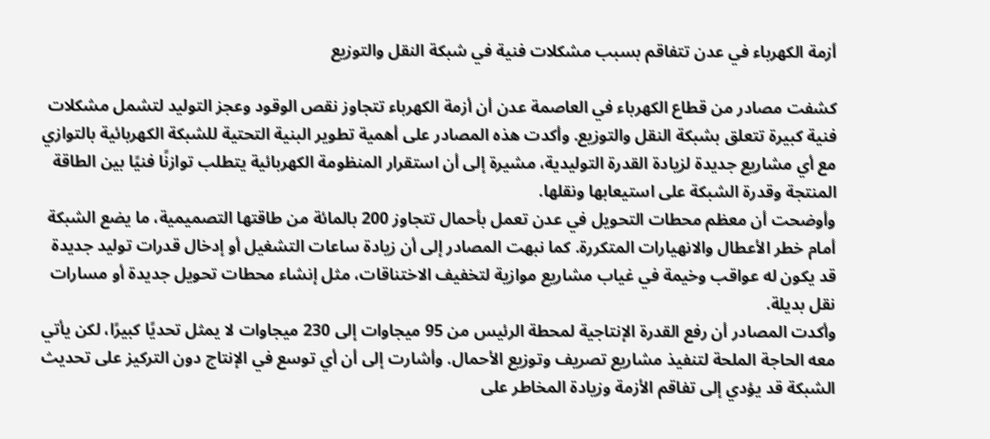أزمة الكهرباء في عدن تتفاقم بسبب مشكلات فنية في شبكة النقل والتوزيع

كشفت مصادر من قطاع الكهرباء في العاصمة عدن أن أزمة الكهرباء تتجاوز نقص الوقود وعجز التوليد لتشمل مشكلات فنية كبيرة تتعلق بشبكة النقل والتوزيع. وأكدت هذه المصادر على أهمية تطوير البنية التحتية للشبكة الكهربائية بالتوازي مع أي مشاريع جديدة لزيادة القدرة التوليدية، مشيرة إلى أن استقرار المنظومة الكهربائية يتطلب توازنًا فنيًا بين الطاقة المنتجة وقدرة الشبكة على استيعابها ونقلها.
وأوضحت أن معظم محطات التحويل في عدن تعمل بأحمال تتجاوز 200 بالمائة من طاقتها التصميمية، ما يضع الشبكة أمام خطر الأعطال والانهيارات المتكررة. كما نبهت المصادر إلى أن زيادة ساعات التشغيل أو إدخال قدرات توليد جديدة قد يكون له عواقب وخيمة في غياب مشاريع موازية لتخفيف الاختناقات، مثل إنشاء محطات تحويل جديدة أو مسارات نقل بديلة.
وأكدت المصادر أن رفع القدرة الإنتاجية لمحطة الرئيس من 95 ميجاوات إلى 230 ميجاوات لا يمثل تحديًا كبيرًا، لكن يأتي معه الحاجة الملحة لتنفيذ مشاريع تصريف وتوزيع الأحمال. وأشارت إلى أن أي توسع في الإنتاج دون التركيز على تحديث الشبكة قد يؤدي إلى تفاقم الأزمة وزيادة المخاطر على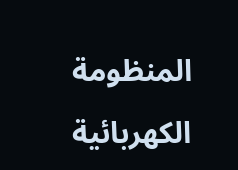المنظومة الكهربائية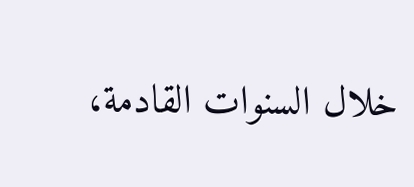خلال السنوات القادمة،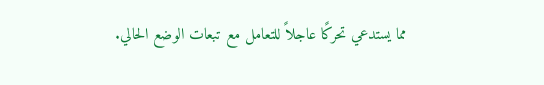مما يستدعي تحركًا عاجلاً للتعامل مع تبعات الوضع الحالي.